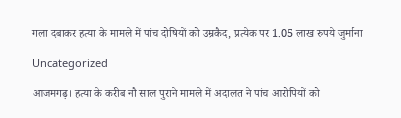गला दबाकर हत्या के मामले में पांच दोषियों को उम्रकैद, प्रत्येक पर 1.05 लाख रुपये जुर्माना

Uncategorized

आजमगढ़। हत्या के करीब नौ साल पुराने मामले में अदालत ने पांच आरोपियों को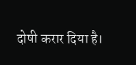दोषी करार दिया है।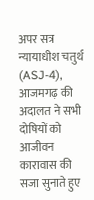अपर सत्र न्यायाधीश चतुर्थ (ASJ-4), आजमगढ़ की अदालत ने सभी दोषियों को आजीवन कारावास की सजा सुनाते हुए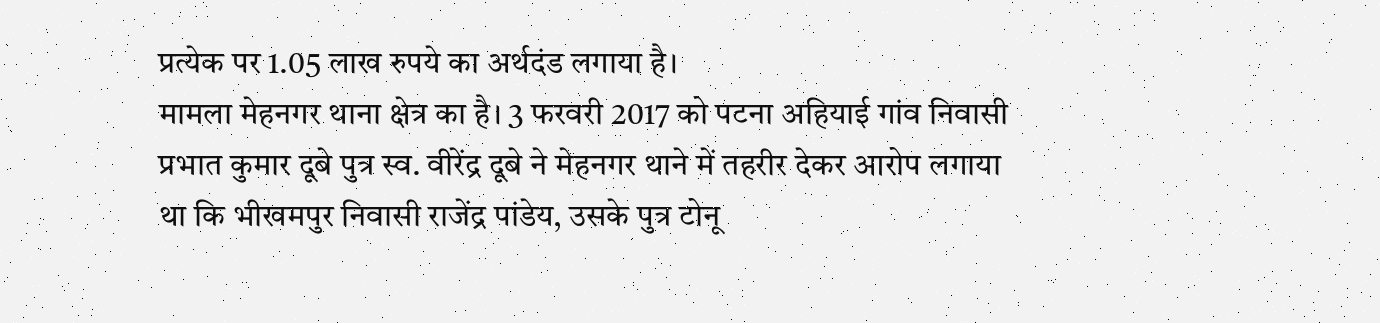प्रत्येक पर 1.05 लाख रुपये का अर्थदंड लगाया है।
मामला मेहनगर थाना क्षेत्र का है। 3 फरवरी 2017 को पटना अहियाई गांव निवासी प्रभात कुमार दूबे पुत्र स्व. वीरेंद्र दूबे ने मेहनगर थाने में तहरीर देकर आरोप लगाया था कि भीखमपुर निवासी राजेंद्र पांडेय, उसके पुत्र टोनू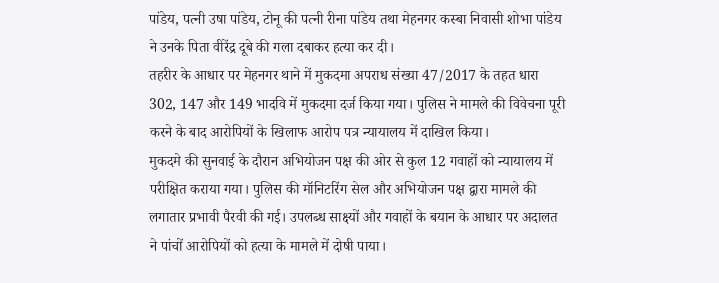पांडेय, पत्नी उषा पांडेय, टोनू की पत्नी रीना पांडेय तथा मेहनगर कस्बा निवासी शोभा पांडेय ने उनके पिता वीरेंद्र दूबे की गला दबाकर हत्या कर दी।
तहरीर के आधार पर मेहनगर थाने में मुकदमा अपराध संख्या 47/2017 के तहत धारा 302, 147 और 149 भादवि में मुकदमा दर्ज किया गया। पुलिस ने मामले की विवेचना पूरी करने के बाद आरोपियों के खिलाफ आरोप पत्र न्यायालय में दाखिल किया।
मुकदमे की सुनवाई के दौरान अभियोजन पक्ष की ओर से कुल 12 गवाहों को न्यायालय में परीक्षित कराया गया। पुलिस की मॉनिटरिंग सेल और अभियोजन पक्ष द्वारा मामले की लगातार प्रभावी पैरवी की गई। उपलब्ध साक्ष्यों और गवाहों के बयान के आधार पर अदालत ने पांचों आरोपियों को हत्या के मामले में दोषी पाया।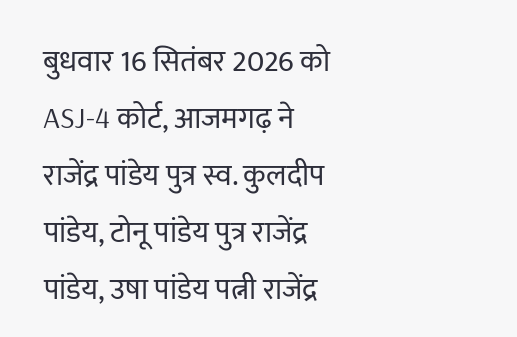बुधवार 16 सितंबर 2026 को ASJ-4 कोर्ट, आजमगढ़ ने राजेंद्र पांडेय पुत्र स्व. कुलदीप पांडेय, टोनू पांडेय पुत्र राजेंद्र पांडेय, उषा पांडेय पत्नी राजेंद्र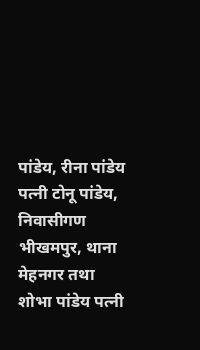पांडेय, रीना पांडेय पत्नी टोनू पांडेय, निवासीगण भीखमपुर, थाना मेहनगर तथा शोभा पांडेय पत्नी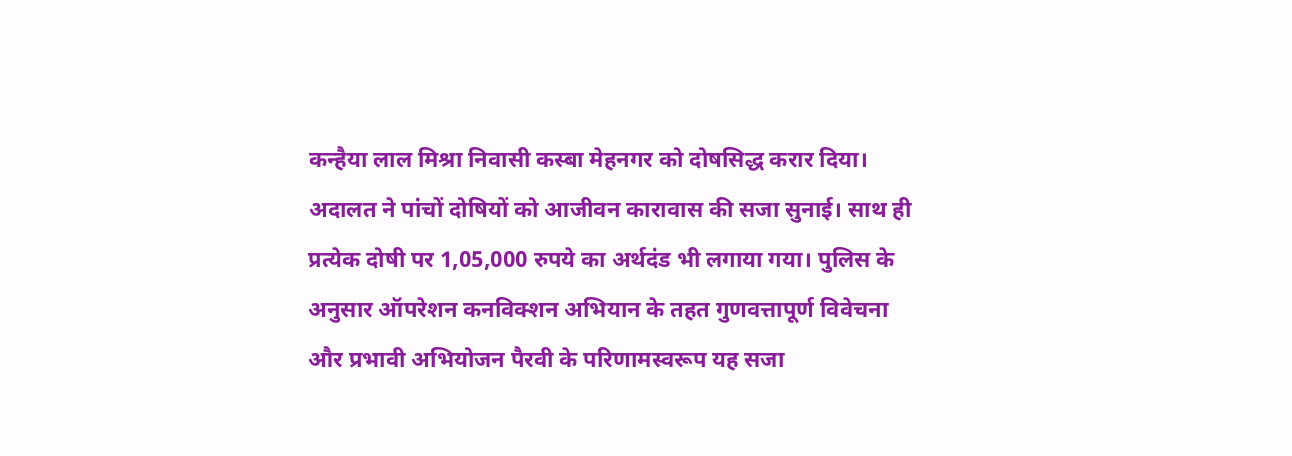कन्हैया लाल मिश्रा निवासी कस्बा मेहनगर को दोषसिद्ध करार दिया।
अदालत ने पांचों दोषियों को आजीवन कारावास की सजा सुनाई। साथ ही प्रत्येक दोषी पर 1,05,000 रुपये का अर्थदंड भी लगाया गया। पुलिस के अनुसार ऑपरेशन कनविक्शन अभियान के तहत गुणवत्तापूर्ण विवेचना और प्रभावी अभियोजन पैरवी के परिणामस्वरूप यह सजा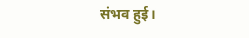संभव हुई।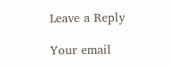Leave a Reply

Your email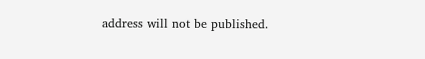address will not be published.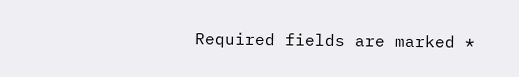Required fields are marked *